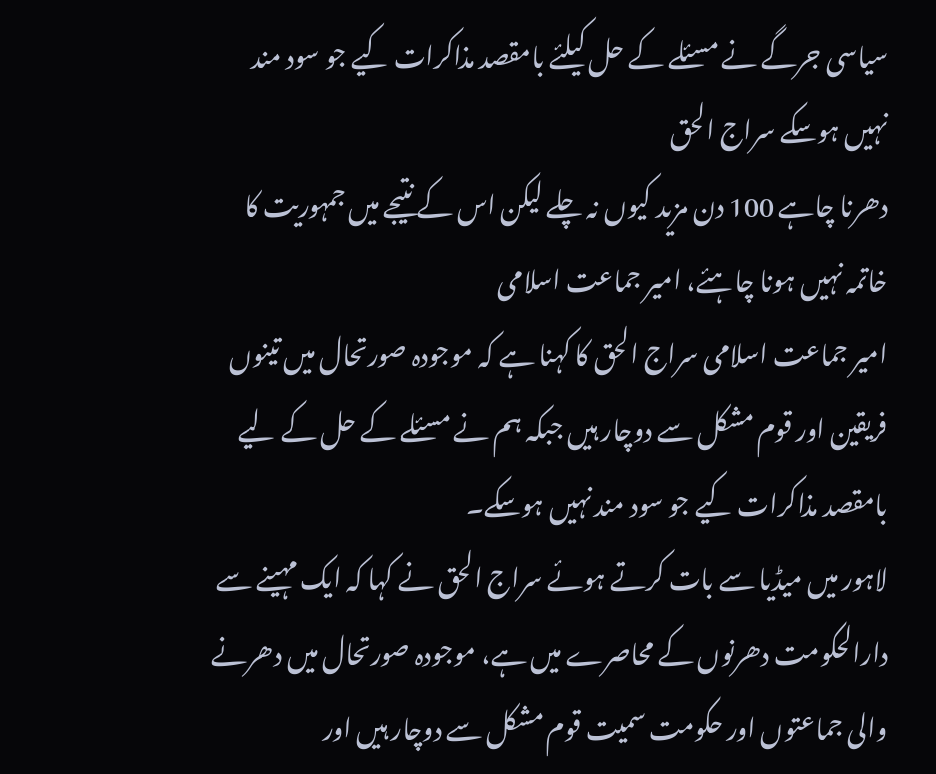سیاسی جرگے نے مسئلے کے حل کیلئے بامقصد مذاکرات کیے جو سود مند نہیں ہوسکے سراج الحق
دھرنا چاہے 100 دن مزید کیوں نہ چلے لیکن اس کے نتیجے میں جمہوریت کا خاتمہ نہیں ہونا چاہئے، امیر جماعت اسلامی
امیر جماعت اسلامی سراج الحق کا کہنا ہے کہ موجودہ صورتحال میں تینوں فریقین اور قوم مشکل سے دوچار ہیں جبکہ ہم نے مسئلے کے حل کے لیے بامقصد مذاکرات کیے جو سود مند نہیں ہوسکے۔
لاہور میں میڈیا سے بات کرتے ہوئے سراج الحق نے کہا کہ ایک مہینے سے دارالحکومت دھرنوں کے محاصرے میں ہے، موجودہ صورتحال میں دھرنے والی جماعتوں اور حکومت سمیت قوم مشکل سے دوچار ہیں اور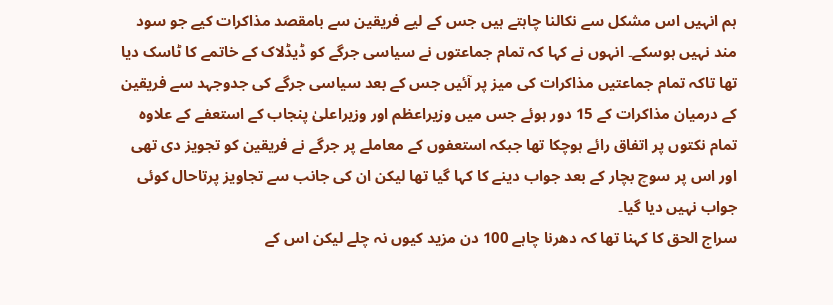ہم انہیں اس مشکل سے نکالنا چاہتے ہیں جس کے لیے فریقین سے بامقصد مذاکرات کیے جو سود مند نہیں ہوسکے۔ انہوں نے کہا کہ تمام جماعتوں نے سیاسی جرگے کو ڈیڈلاک کے خاتمے کا ٹاسک دیا تھا تاکہ تمام جماعتیں مذاکرات کی میز پر آئیں جس کے بعد سیاسی جرگے کی جدوجہد سے فریقین کے درمیان مذاکرات کے 15 دور ہوئے جس میں وزیراعظم اور وزیراعلیٰ پنجاب کے استعفے کے علاوہ تمام نکتوں پر اتفاق رائے ہوچکا تھا جبکہ استعفوں کے معاملے پر جرگے نے فریقین کو تجویز دی تھی اور اس پر سوچ بچار کے بعد جواب دینے کا کہا گیا تھا لیکن ان کی جانب سے تجاویز پرتاحال کوئی جواب نہیں دیا گیا۔
سراج الحق کا کہنا تھا کہ دھرنا چاہے 100 دن مزید کیوں نہ چلے لیکن اس کے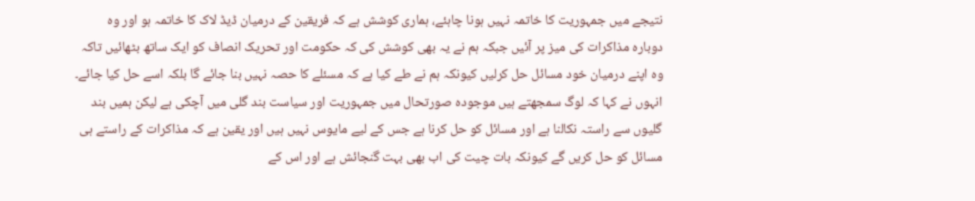نتیجے میں جمہوریت کا خاتمہ نہیں ہونا چاہئے، ہماری کوشش ہے کہ فریقین کے درمیان ڈیڈ لاک کا خاتمہ ہو اور وہ دوبارہ مذاکرات کی میز پر آئیں جبکہ ہم نے یہ بھی کوشش کی کہ حکومت اور تحریک انصاف کو ایک ساتھ بٹھائیں تاکہ وہ اپنے درمیان خود مسائل حل کرلیں کیونکہ ہم نے طے کیا ہے کہ مسئلے کا حصہ نہیں بنا جائے گا بلکہ اسے حل کیا جائے۔ انہوں نے کہا کہ لوگ سمجھتے ہیں موجودہ صورتحال میں جمہوریت اور سیاست بند گلی میں آچکی ہے لیکن ہمیں بند گلیوں سے راستہ نکالنا ہے اور مسائل کو حل کرنا ہے جس کے لیے مایوس نہیں ہیں اور یقین ہے کہ مذاکرات کے راستے ہی مسائل کو حل کریں گے کیونکہ بات چیت کی اب بھی بہت گنجائش ہے اور اس کے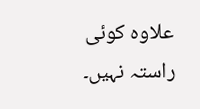علاوہ کوئی راستہ نہیں۔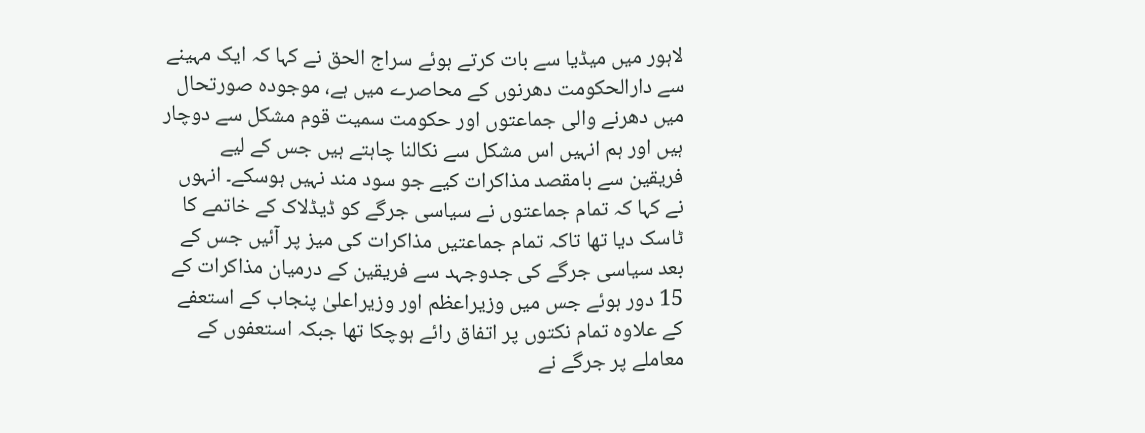لاہور میں میڈیا سے بات کرتے ہوئے سراج الحق نے کہا کہ ایک مہینے سے دارالحکومت دھرنوں کے محاصرے میں ہے، موجودہ صورتحال میں دھرنے والی جماعتوں اور حکومت سمیت قوم مشکل سے دوچار ہیں اور ہم انہیں اس مشکل سے نکالنا چاہتے ہیں جس کے لیے فریقین سے بامقصد مذاکرات کیے جو سود مند نہیں ہوسکے۔ انہوں نے کہا کہ تمام جماعتوں نے سیاسی جرگے کو ڈیڈلاک کے خاتمے کا ٹاسک دیا تھا تاکہ تمام جماعتیں مذاکرات کی میز پر آئیں جس کے بعد سیاسی جرگے کی جدوجہد سے فریقین کے درمیان مذاکرات کے 15 دور ہوئے جس میں وزیراعظم اور وزیراعلیٰ پنجاب کے استعفے کے علاوہ تمام نکتوں پر اتفاق رائے ہوچکا تھا جبکہ استعفوں کے معاملے پر جرگے نے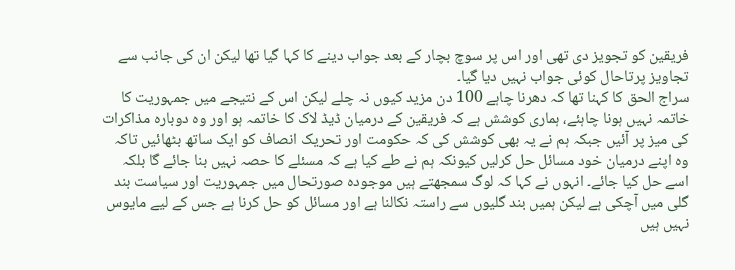فریقین کو تجویز دی تھی اور اس پر سوچ بچار کے بعد جواب دینے کا کہا گیا تھا لیکن ان کی جانب سے تجاویز پرتاحال کوئی جواب نہیں دیا گیا۔
سراج الحق کا کہنا تھا کہ دھرنا چاہے 100 دن مزید کیوں نہ چلے لیکن اس کے نتیجے میں جمہوریت کا خاتمہ نہیں ہونا چاہئے، ہماری کوشش ہے کہ فریقین کے درمیان ڈیڈ لاک کا خاتمہ ہو اور وہ دوبارہ مذاکرات کی میز پر آئیں جبکہ ہم نے یہ بھی کوشش کی کہ حکومت اور تحریک انصاف کو ایک ساتھ بٹھائیں تاکہ وہ اپنے درمیان خود مسائل حل کرلیں کیونکہ ہم نے طے کیا ہے کہ مسئلے کا حصہ نہیں بنا جائے گا بلکہ اسے حل کیا جائے۔ انہوں نے کہا کہ لوگ سمجھتے ہیں موجودہ صورتحال میں جمہوریت اور سیاست بند گلی میں آچکی ہے لیکن ہمیں بند گلیوں سے راستہ نکالنا ہے اور مسائل کو حل کرنا ہے جس کے لیے مایوس نہیں ہیں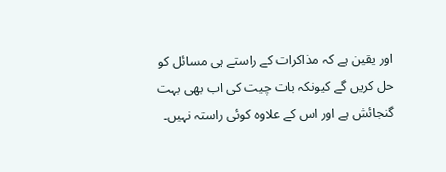اور یقین ہے کہ مذاکرات کے راستے ہی مسائل کو حل کریں گے کیونکہ بات چیت کی اب بھی بہت گنجائش ہے اور اس کے علاوہ کوئی راستہ نہیں۔